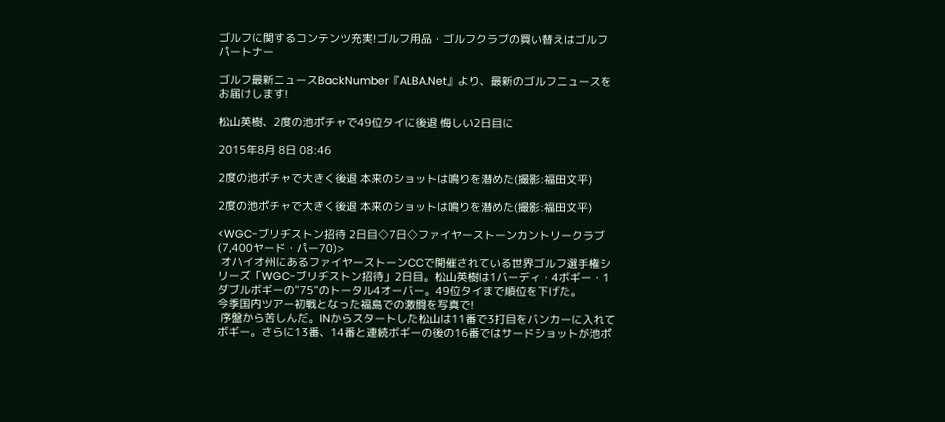ゴルフに関するコンテンツ充実!ゴルフ用品・ゴルフクラブの買い替えはゴルフ パートナー

ゴルフ最新ニュースBackNumber『ALBA.Net』より、最新のゴルフニュースをお届けします!

松山英樹、2度の池ポチャで49位タイに後退 悔しい2日目に

2015年8月 8日 08:46

2度の池ポチャで大きく後退 本来のショットは鳴りを潜めた(撮影:福田文平)

2度の池ポチャで大きく後退 本来のショットは鳴りを潜めた(撮影:福田文平)

<WGC-ブリヂストン招待 2日目◇7日◇ファイヤーストーンカントリークラブ(7,400ヤード・パー70)>
 オハイオ州にあるファイヤーストーンCCで開催されている世界ゴルフ選手権シリーズ「WGC-ブリヂストン招待」2日目。松山英樹は1バーディ・4ボギー・1ダブルボギーの“75”のトータル4オーバー。49位タイまで順位を下げた。
今季国内ツアー初戦となった福島での激闘を写真で!
 序盤から苦しんだ。INからスタートした松山は11番で3打目をバンカーに入れてボギー。さらに13番、14番と連続ボギーの後の16番ではサードショットが池ポ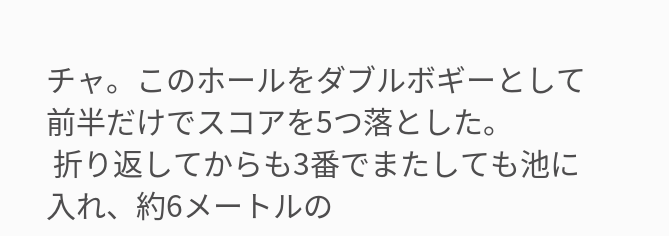チャ。このホールをダブルボギーとして前半だけでスコアを5つ落とした。
 折り返してからも3番でまたしても池に入れ、約6メートルの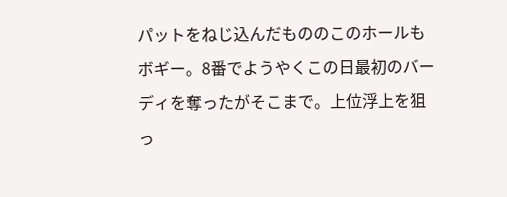パットをねじ込んだもののこのホールもボギー。8番でようやくこの日最初のバーディを奪ったがそこまで。上位浮上を狙っ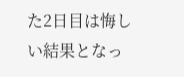た2日目は悔しい結果となっ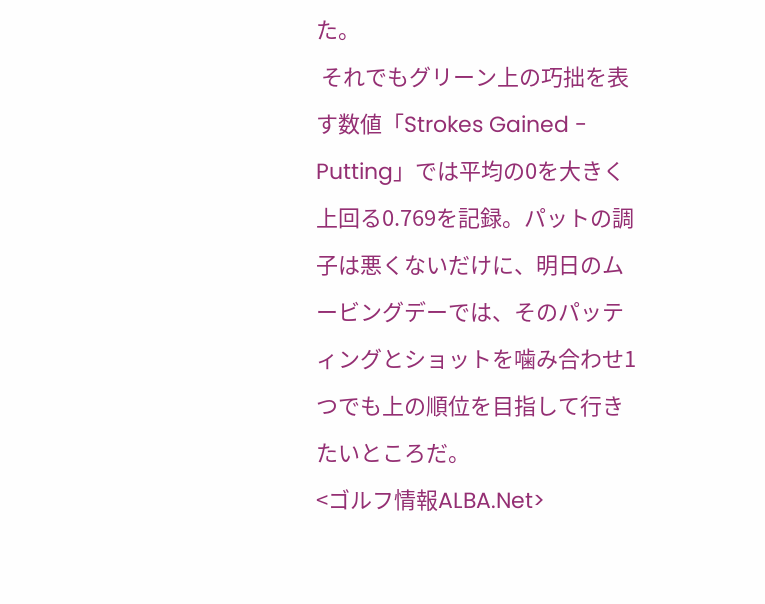た。
 それでもグリーン上の巧拙を表す数値「Strokes Gained - Putting」では平均の0を大きく上回る0.769を記録。パットの調子は悪くないだけに、明日のムービングデーでは、そのパッティングとショットを噛み合わせ1つでも上の順位を目指して行きたいところだ。
<ゴルフ情報ALBA.Net>